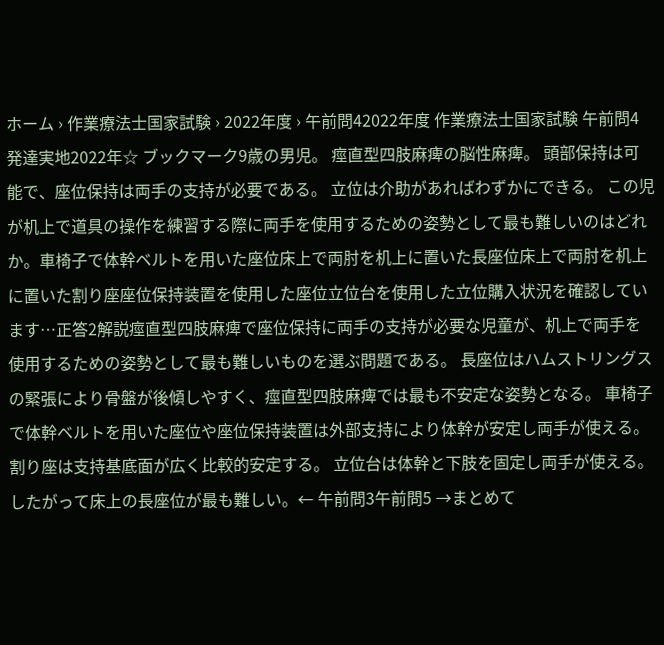ホーム › 作業療法士国家試験 › 2022年度 › 午前問42022年度 作業療法士国家試験 午前問4発達実地2022年☆ ブックマーク9歳の男児。 痙直型四肢麻痺の脳性麻痺。 頭部保持は可能で、座位保持は両手の支持が必要である。 立位は介助があればわずかにできる。 この児が机上で道具の操作を練習する際に両手を使用するための姿勢として最も難しいのはどれか。車椅子で体幹ベルトを用いた座位床上で両肘を机上に置いた長座位床上で両肘を机上に置いた割り座座位保持装置を使用した座位立位台を使用した立位購入状況を確認しています…正答2解説痙直型四肢麻痺で座位保持に両手の支持が必要な児童が、机上で両手を使用するための姿勢として最も難しいものを選ぶ問題である。 長座位はハムストリングスの緊張により骨盤が後傾しやすく、痙直型四肢麻痺では最も不安定な姿勢となる。 車椅子で体幹ベルトを用いた座位や座位保持装置は外部支持により体幹が安定し両手が使える。 割り座は支持基底面が広く比較的安定する。 立位台は体幹と下肢を固定し両手が使える。 したがって床上の長座位が最も難しい。← 午前問3午前問5 →まとめて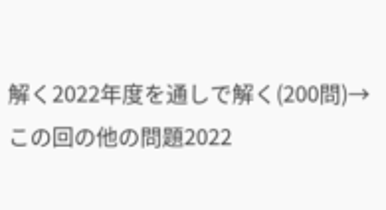解く2022年度を通しで解く(200問)→この回の他の問題2022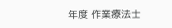年度 作業療法士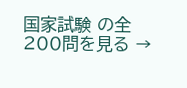国家試験 の全200問を見る →